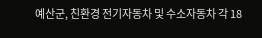예산군, 친환경 전기자동차 및 수소자동차 각 18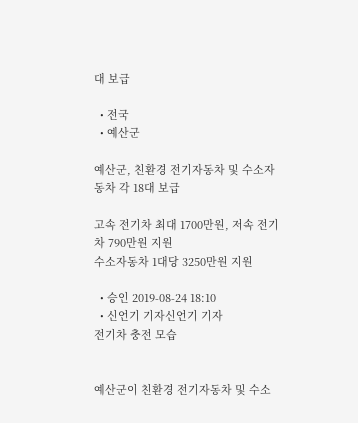대 보급

  • 전국
  • 예산군

예산군, 친환경 전기자동차 및 수소자동차 각 18대 보급

고속 전기차 최대 1700만원, 저속 전기차 790만원 지원
수소자동차 1대당 3250만원 지원

  • 승인 2019-08-24 18:10
  • 신언기 기자신언기 기자
전기차 충전 모습


예산군이 친환경 전기자동차 및 수소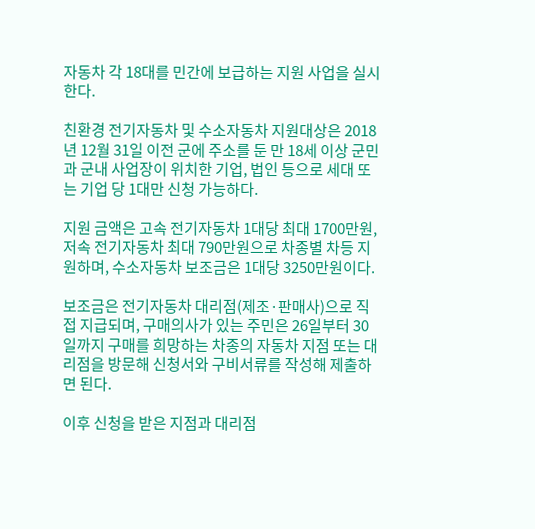자동차 각 18대를 민간에 보급하는 지원 사업을 실시한다.

친환경 전기자동차 및 수소자동차 지원대상은 2018년 12월 31일 이전 군에 주소를 둔 만 18세 이상 군민과 군내 사업장이 위치한 기업, 법인 등으로 세대 또는 기업 당 1대만 신청 가능하다.

지원 금액은 고속 전기자동차 1대당 최대 1700만원, 저속 전기자동차 최대 790만원으로 차종별 차등 지원하며, 수소자동차 보조금은 1대당 3250만원이다.

보조금은 전기자동차 대리점(제조·판매사)으로 직접 지급되며, 구매의사가 있는 주민은 26일부터 30일까지 구매를 희망하는 차종의 자동차 지점 또는 대리점을 방문해 신청서와 구비서류를 작성해 제출하면 된다.

이후 신청을 받은 지점과 대리점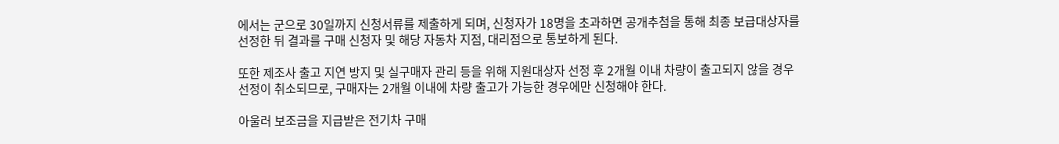에서는 군으로 30일까지 신청서류를 제출하게 되며, 신청자가 18명을 초과하면 공개추첨을 통해 최종 보급대상자를 선정한 뒤 결과를 구매 신청자 및 해당 자동차 지점, 대리점으로 통보하게 된다.

또한 제조사 출고 지연 방지 및 실구매자 관리 등을 위해 지원대상자 선정 후 2개월 이내 차량이 출고되지 않을 경우 선정이 취소되므로, 구매자는 2개월 이내에 차량 출고가 가능한 경우에만 신청해야 한다.

아울러 보조금을 지급받은 전기차 구매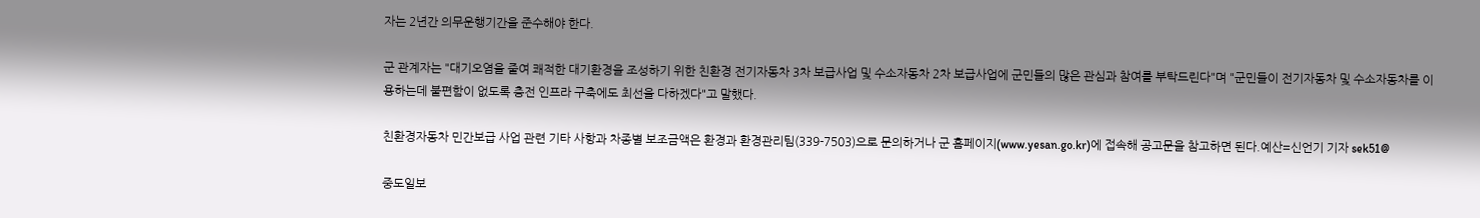자는 2년간 의무운행기간을 준수해야 한다.

군 관계자는 "대기오염을 줄여 쾌적한 대기환경을 조성하기 위한 친환경 전기자동차 3차 보급사업 및 수소자동차 2차 보급사업에 군민들의 많은 관심과 참여를 부탁드린다"며 "군민들이 전기자동차 및 수소자동차를 이용하는데 불편함이 없도록 충전 인프라 구축에도 최선을 다하겠다"고 말했다.

친환경자동차 민간보급 사업 관련 기타 사항과 차종별 보조금액은 환경과 환경관리팀(339-7503)으로 문의하거나 군 홈페이지(www.yesan.go.kr)에 접속해 공고문을 참고하면 된다.예산=신언기 기자 sek51@

중도일보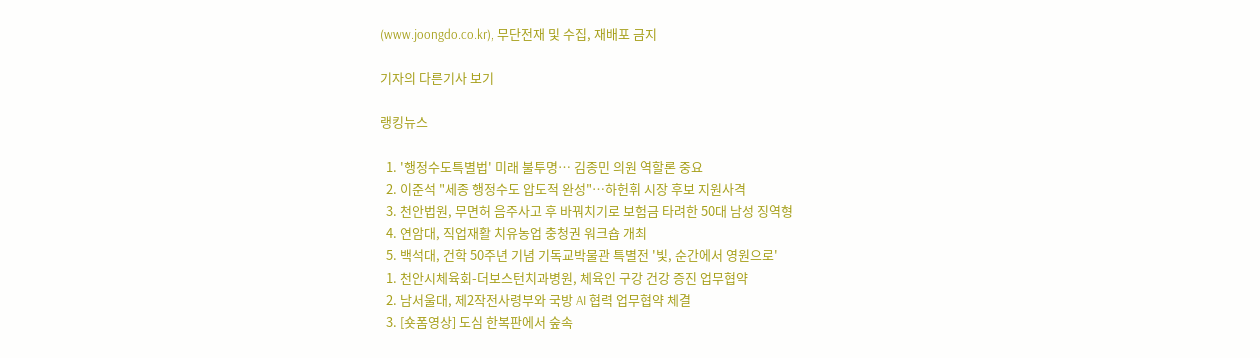(www.joongdo.co.kr), 무단전재 및 수집, 재배포 금지

기자의 다른기사 보기

랭킹뉴스

  1. '행정수도특별법' 미래 불투명… 김종민 의원 역할론 중요
  2. 이준석 "세종 행정수도 압도적 완성"…하헌휘 시장 후보 지원사격
  3. 천안법원, 무면허 음주사고 후 바꿔치기로 보험금 타려한 50대 남성 징역형
  4. 연암대, 직업재활 치유농업 충청권 워크숍 개최
  5. 백석대, 건학 50주년 기념 기독교박물관 특별전 '빛, 순간에서 영원으로'
  1. 천안시체육회-더보스턴치과병원, 체육인 구강 건강 증진 업무협약
  2. 남서울대, 제2작전사령부와 국방 AI 협력 업무협약 체결
  3. [숏폼영상] 도심 한복판에서 숲속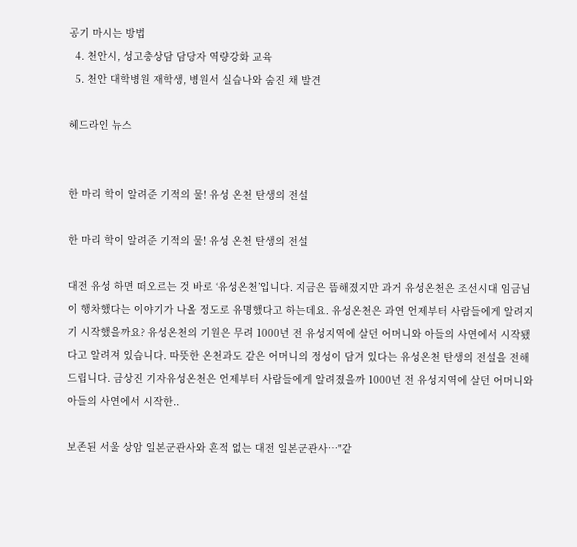공기 마시는 방법
  4. 천안시, 성고충상담 담당자 역량강화 교육
  5. 천안 대학병원 재학생, 병원서 실습나와 숨진 채 발견

헤드라인 뉴스


한 마리 학이 알려준 기적의 물! 유성 온천 탄생의 전설

한 마리 학이 알려준 기적의 물! 유성 온천 탄생의 전설

대전 유성 하면 떠오르는 것 바로 ‘유성온천’입니다. 지금은 뜸해졌지만 과거 유성온천은 조선시대 임금님이 행차했다는 이야기가 나올 정도로 유명했다고 하는데요. 유성온천은 과연 언제부터 사람들에게 알려지기 시작했을까요? 유성온천의 기원은 무려 1000년 전 유성지역에 살던 어머니와 아들의 사연에서 시작됐다고 알려져 있습니다. 따뜻한 온천과도 같은 어머니의 정성이 담겨 있다는 유성온천 탄생의 전설을 전해드립니다. 금상진 기자유성온천은 언제부터 사람들에게 알려졌을까 1000년 전 유성지역에 살던 어머니와 아들의 사연에서 시작한..

보존된 서울 상암 일본군관사와 흔적 없는 대전 일본군관사…"같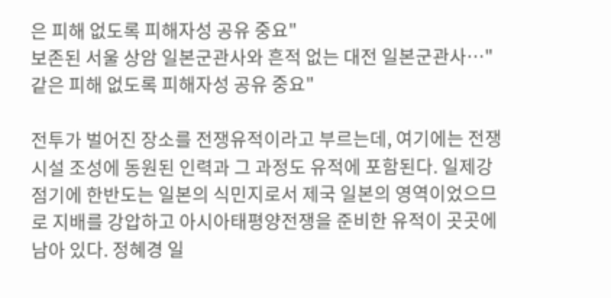은 피해 없도록 피해자성 공유 중요"
보존된 서울 상암 일본군관사와 흔적 없는 대전 일본군관사…"같은 피해 없도록 피해자성 공유 중요"

전투가 벌어진 장소를 전쟁유적이라고 부르는데, 여기에는 전쟁 시설 조성에 동원된 인력과 그 과정도 유적에 포함된다. 일제강점기에 한반도는 일본의 식민지로서 제국 일본의 영역이었으므로 지배를 강압하고 아시아태평양전쟁을 준비한 유적이 곳곳에 남아 있다. 정혜경 일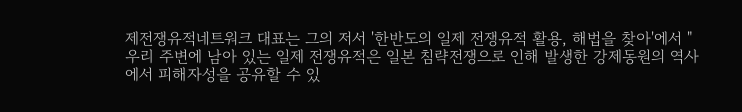제전쟁유적네트워크 대표는 그의 저서 '한반도의 일제 전쟁유적 활용, 해법을 찾아'에서 "우리 주변에 남아 있는 일제 전쟁유적은 일본 침략전쟁으로 인해 발생한 강제동원의 역사에서 피해자성을 공유할 수 있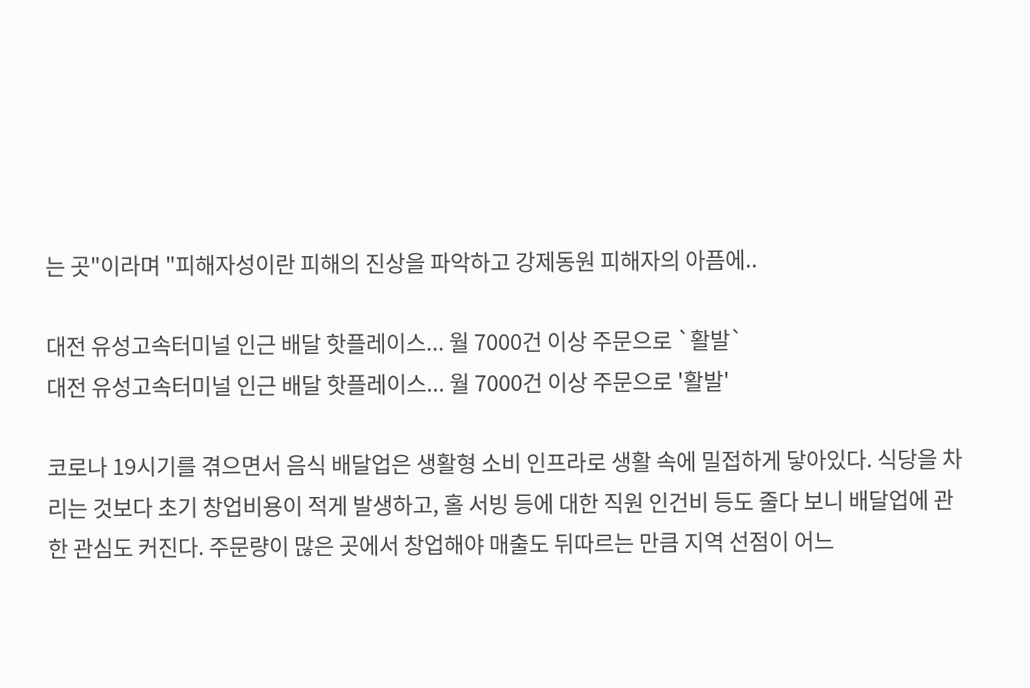는 곳"이라며 "피해자성이란 피해의 진상을 파악하고 강제동원 피해자의 아픔에..

대전 유성고속터미널 인근 배달 핫플레이스... 월 7000건 이상 주문으로 `활발`
대전 유성고속터미널 인근 배달 핫플레이스... 월 7000건 이상 주문으로 '활발'

코로나 19시기를 겪으면서 음식 배달업은 생활형 소비 인프라로 생활 속에 밀접하게 닿아있다. 식당을 차리는 것보다 초기 창업비용이 적게 발생하고, 홀 서빙 등에 대한 직원 인건비 등도 줄다 보니 배달업에 관한 관심도 커진다. 주문량이 많은 곳에서 창업해야 매출도 뒤따르는 만큼 지역 선점이 어느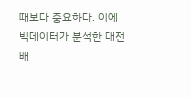때보다 중요하다. 이에 빅데이터가 분석한 대전 배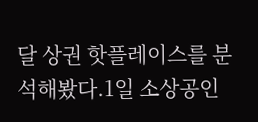달 상권 핫플레이스를 분석해봤다.1일 소상공인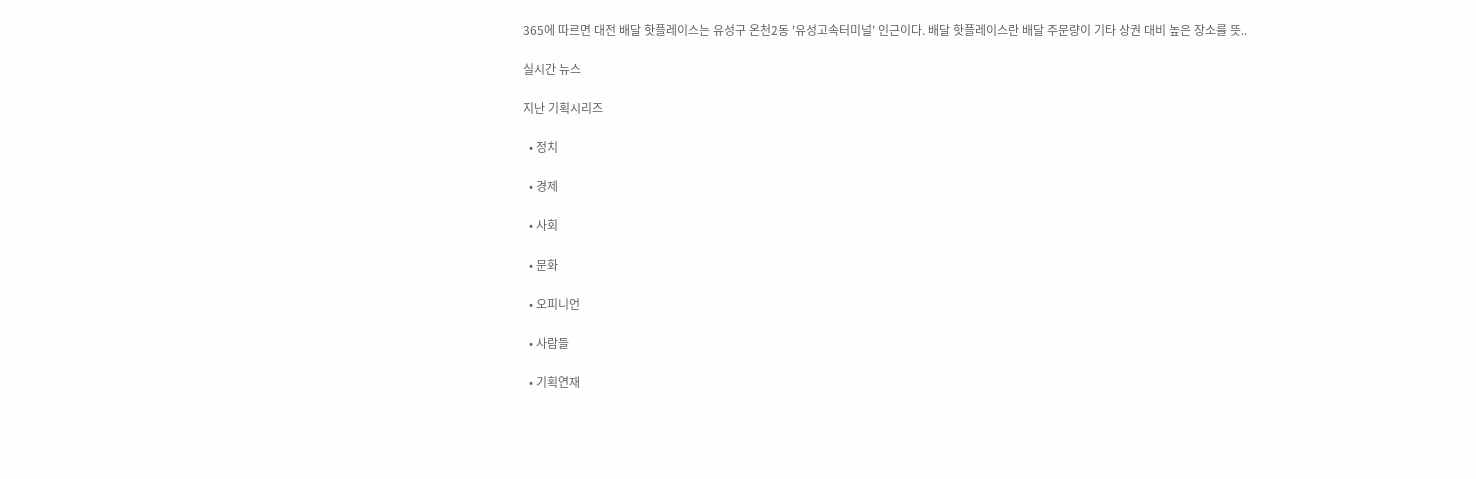365에 따르면 대전 배달 핫플레이스는 유성구 온천2동 '유성고속터미널' 인근이다. 배달 핫플레이스란 배달 주문량이 기타 상권 대비 높은 장소를 뜻..

실시간 뉴스

지난 기획시리즈

  • 정치

  • 경제

  • 사회

  • 문화

  • 오피니언

  • 사람들

  • 기획연재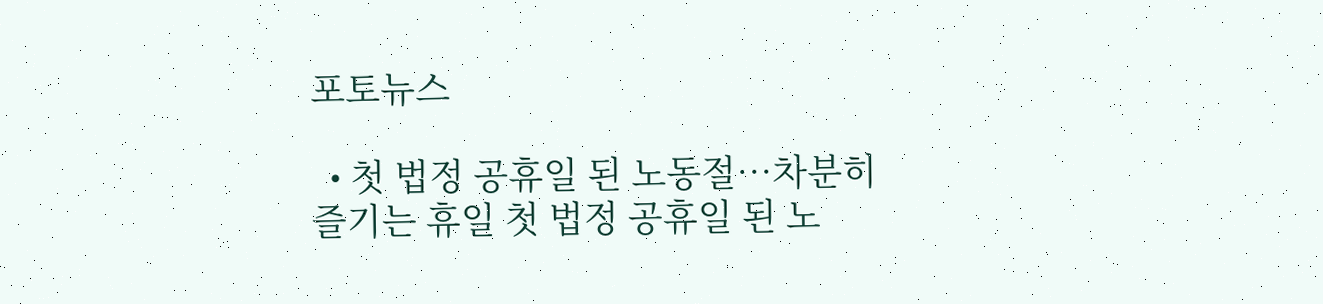포토뉴스

  • 첫 법정 공휴일 된 노동절…차분히 즐기는 휴일 첫 법정 공휴일 된 노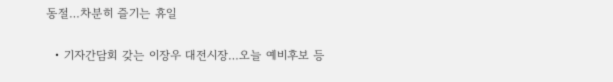동절…차분히 즐기는 휴일

  • 기자간담회 갖는 이장우 대전시장…오늘 예비후보 등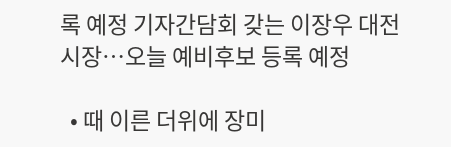록 예정 기자간담회 갖는 이장우 대전시장…오늘 예비후보 등록 예정

  • 때 이른 더위에 장미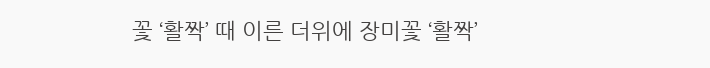꽃 ‘활짝’ 때 이른 더위에 장미꽃 ‘활짝’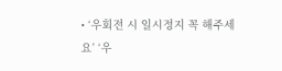• ‘우회전 시 일시정지 꼭 해주세요’ ‘우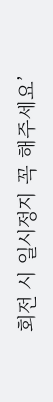회전 시 일시정지 꼭 해주세요’